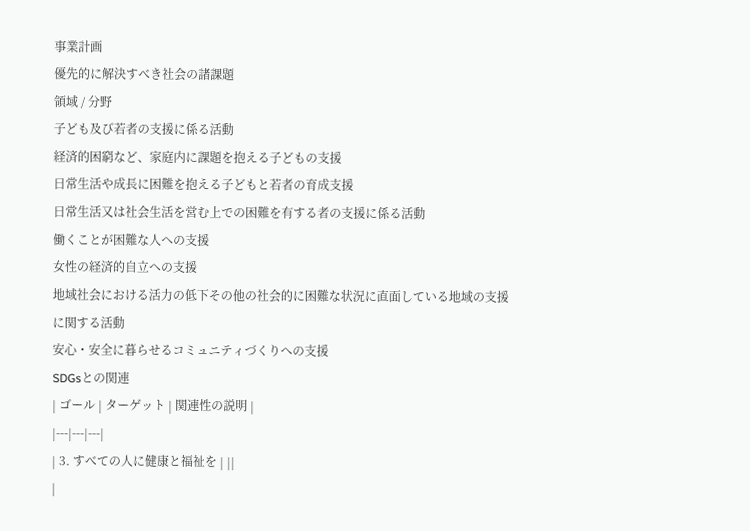事業計画
優先的に解決すべき社会の諸課題
領域 / 分野
子ども及び若者の支援に係る活動
経済的困窮など、家庭内に課題を抱える子どもの支援
日常生活や成長に困難を抱える子どもと若者の育成支援
日常生活又は社会生活を営む上での困難を有する者の支援に係る活動
働くことが困難な人への支援
女性の経済的自立への支援
地域社会における活力の低下その他の社会的に困難な状況に直面している地域の支援に関する活動
安心・安全に暮らせるコミュニティづくりへの支援
SDGsとの関連
| ゴール | ターゲット | 関連性の説明 |
|---|---|---|
| 3. すべての人に健康と福祉を | ||
|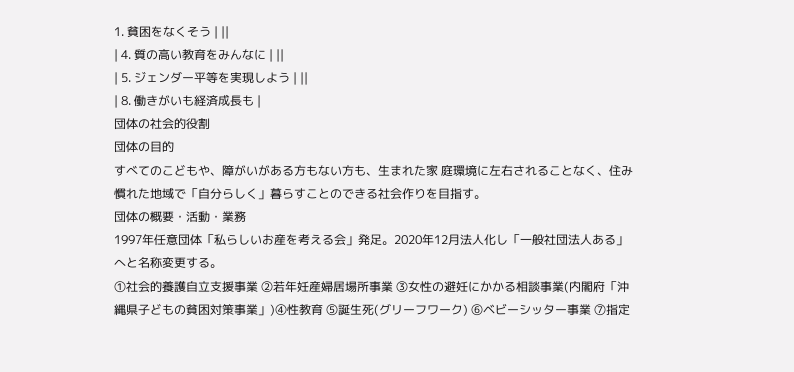1. 貧困をなくそう | ||
| 4. 質の高い教育をみんなに | ||
| 5. ジェンダー平等を実現しよう | ||
| 8. 働きがいも経済成長も |
団体の社会的役割
団体の目的
すべてのこどもや、障がいがある方もない方も、生まれた家 庭環境に左右されることなく、住み慣れた地域で「自分らしく」暮らすことのできる社会作りを目指す。
団体の概要・活動・業務
1997年任意団体「私らしいお産を考える会」発足。2020年12月法人化し「一般社団法人ある」へと名称変更する。
①社会的養護自立支援事業 ②若年妊産婦居場所事業 ③女性の避妊にかかる相談事業(内閣府「沖縄県子どもの貧困対策事業」)④性教育 ⑤誕生死(グリーフワーク) ⑥ベビーシッター事業 ⑦指定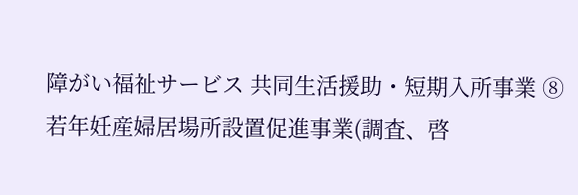障がい福祉サービス 共同生活援助・短期入所事業 ⑧若年妊産婦居場所設置促進事業(調査、啓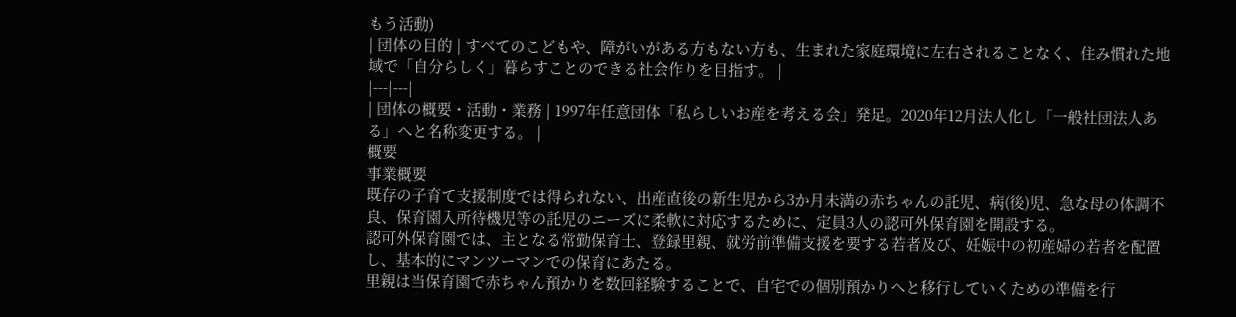もう活動)
| 団体の目的 | すべてのこどもや、障がいがある方もない方も、生まれた家庭環境に左右されることなく、住み慣れた地域で「自分らしく」暮らすことのできる社会作りを目指す。 |
|---|---|
| 団体の概要・活動・業務 | 1997年任意団体「私らしいお産を考える会」発足。2020年12月法人化し「一般社団法人ある」へと名称変更する。 |
概要
事業概要
既存の子育て支援制度では得られない、出産直後の新生児から3か月未満の赤ちゃんの託児、病(後)児、急な母の体調不良、保育園入所待機児等の託児のニーズに柔軟に対応するために、定員3人の認可外保育園を開設する。
認可外保育園では、主となる常勤保育士、登録里親、就労前準備支援を要する若者及び、妊娠中の初産婦の若者を配置し、基本的にマンツーマンでの保育にあたる。
里親は当保育園で赤ちゃん預かりを数回経験することで、自宅での個別預かりへと移行していくための準備を行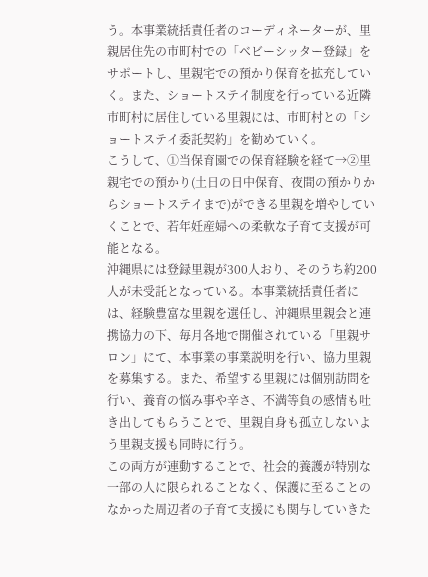う。本事業統括責任者のコーディネーターが、里親居住先の市町村での「ベビーシッター登録」をサポートし、里親宅での預かり保育を拡充していく。また、ショートステイ制度を行っている近隣市町村に居住している里親には、市町村との「ショートステイ委託契約」を勧めていく。
こうして、①当保育園での保育経験を経て→②里親宅での預かり(土日の日中保育、夜間の預かりからショートステイまで)ができる里親を増やしていくことで、若年妊産婦への柔軟な子育て支援が可能となる。
沖縄県には登録里親が300人おり、そのうち約200人が未受託となっている。本事業統括責任者には、経験豊富な里親を選任し、沖縄県里親会と連携協力の下、毎月各地で開催されている「里親サロン」にて、本事業の事業説明を行い、協力里親を募集する。また、希望する里親には個別訪問を行い、養育の悩み事や辛さ、不満等負の感情も吐き出してもらうことで、里親自身も孤立しないよう里親支援も同時に行う。
この両方が連動することで、社会的養護が特別な一部の人に限られることなく、保護に至ることのなかった周辺者の子育て支援にも関与していきた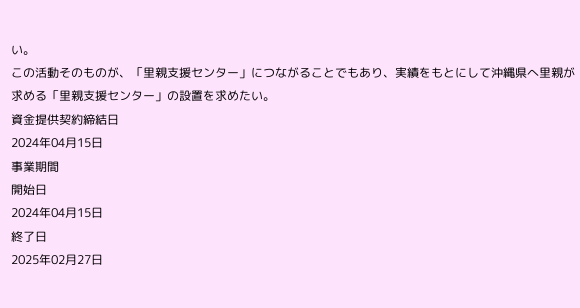い。
この活動そのものが、「里親支援センター」につながることでもあり、実績をもとにして沖縄県へ里親が求める「里親支援センター」の設置を求めたい。
資金提供契約締結日
2024年04月15日
事業期間
開始日
2024年04月15日
終了日
2025年02月27日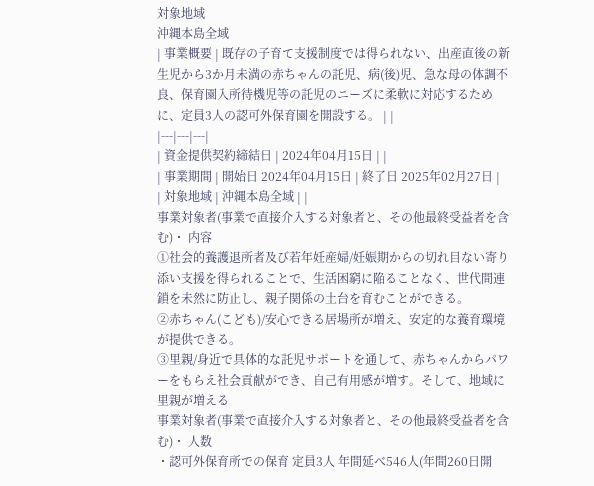対象地域
沖縄本島全域
| 事業概要 | 既存の子育て支援制度では得られない、出産直後の新生児から3か月未満の赤ちゃんの託児、病(後)児、急な母の体調不良、保育園入所待機児等の託児のニーズに柔軟に対応するために、定員3人の認可外保育園を開設する。 | |
|---|---|---|
| 資金提供契約締結日 | 2024年04月15日 | |
| 事業期間 | 開始日 2024年04月15日 | 終了日 2025年02月27日 |
| 対象地域 | 沖縄本島全域 | |
事業対象者(事業で直接介入する対象者と、その他最終受益者を含む)・ 内容
①社会的養護退所者及び若年妊産婦/妊娠期からの切れ目ない寄り添い支援を得られることで、生活困窮に陥ることなく、世代間連鎖を未然に防止し、親子関係の土台を育むことができる。
②赤ちゃん(こども)/安心できる居場所が増え、安定的な養育環境が提供できる。
③里親/身近で具体的な託児サポートを通して、赤ちゃんからパワーをもらえ社会貢献ができ、自己有用感が増す。そして、地域に里親が増える
事業対象者(事業で直接介入する対象者と、その他最終受益者を含む)・ 人数
・認可外保育所での保育 定員3人 年間延べ546人(年間260日開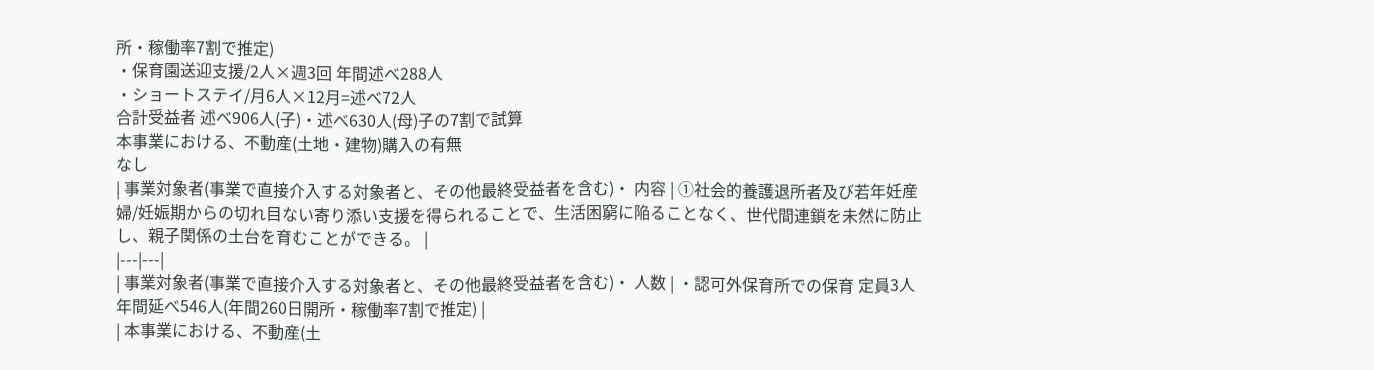所・稼働率7割で推定)
・保育園送迎支援/2人×週3回 年間述べ288人
・ショートステイ/月6人×12月=述べ72人
合計受益者 述べ906人(子)・述べ630人(母)子の7割で試算
本事業における、不動産(土地・建物)購入の有無
なし
| 事業対象者(事業で直接介入する対象者と、その他最終受益者を含む)・ 内容 | ①社会的養護退所者及び若年妊産婦/妊娠期からの切れ目ない寄り添い支援を得られることで、生活困窮に陥ることなく、世代間連鎖を未然に防止し、親子関係の土台を育むことができる。 |
|---|---|
| 事業対象者(事業で直接介入する対象者と、その他最終受益者を含む)・ 人数 | ・認可外保育所での保育 定員3人 年間延べ546人(年間260日開所・稼働率7割で推定) |
| 本事業における、不動産(土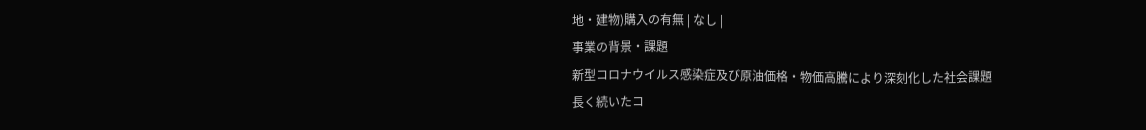地・建物)購入の有無 | なし |
事業の背景・課題
新型コロナウイルス感染症及び原油価格・物価高騰により深刻化した社会課題
長く続いたコ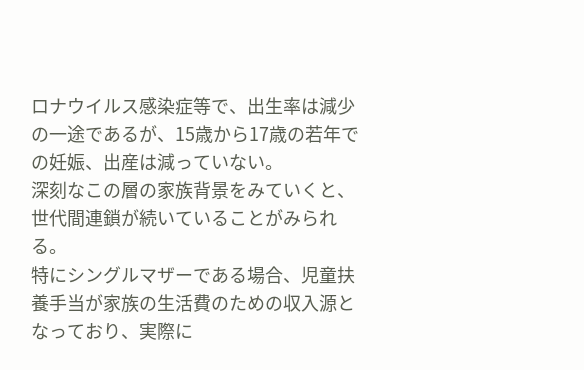ロナウイルス感染症等で、出生率は減少の一途であるが、15歳から17歳の若年での妊娠、出産は減っていない。
深刻なこの層の家族背景をみていくと、世代間連鎖が続いていることがみられる。
特にシングルマザーである場合、児童扶養手当が家族の生活費のための収入源となっており、実際に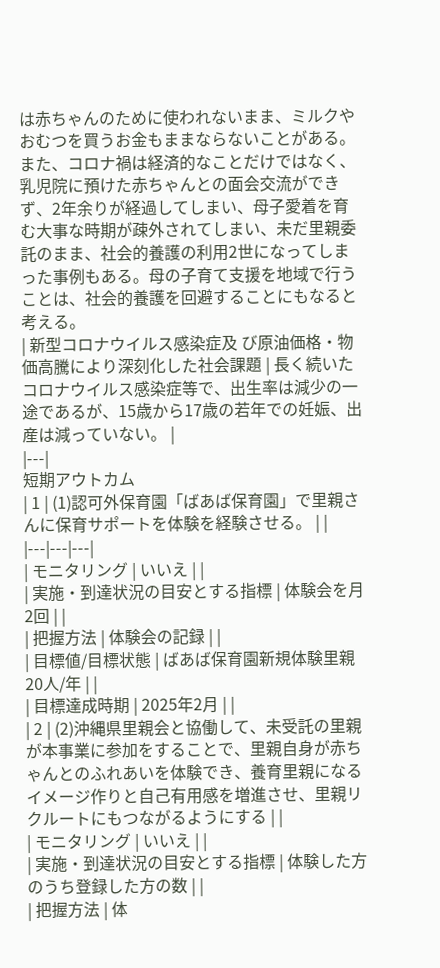は赤ちゃんのために使われないまま、ミルクやおむつを買うお金もままならないことがある。
また、コロナ禍は経済的なことだけではなく、乳児院に預けた赤ちゃんとの面会交流ができず、2年余りが経過してしまい、母子愛着を育む大事な時期が疎外されてしまい、未だ里親委託のまま、社会的養護の利用2世になってしまった事例もある。母の子育て支援を地域で行うことは、社会的養護を回避することにもなると考える。
| 新型コロナウイルス感染症及 び原油価格・物価高騰により深刻化した社会課題 | 長く続いたコロナウイルス感染症等で、出生率は減少の一途であるが、15歳から17歳の若年での妊娠、出産は減っていない。 |
|---|
短期アウトカム
| 1 | (1)認可外保育園「ばあば保育園」で里親さんに保育サポートを体験を経験させる。 | |
|---|---|---|
| モニタリング | いいえ | |
| 実施・到達状況の目安とする指標 | 体験会を月2回 | |
| 把握方法 | 体験会の記録 | |
| 目標値/目標状態 | ばあば保育園新規体験里親 20人/年 | |
| 目標達成時期 | 2025年2月 | |
| 2 | (2)沖縄県里親会と協働して、未受託の里親が本事業に参加をすることで、里親自身が赤ちゃんとのふれあいを体験でき、養育里親になるイメージ作りと自己有用感を増進させ、里親リクルートにもつながるようにする | |
| モニタリング | いいえ | |
| 実施・到達状況の目安とする指標 | 体験した方のうち登録した方の数 | |
| 把握方法 | 体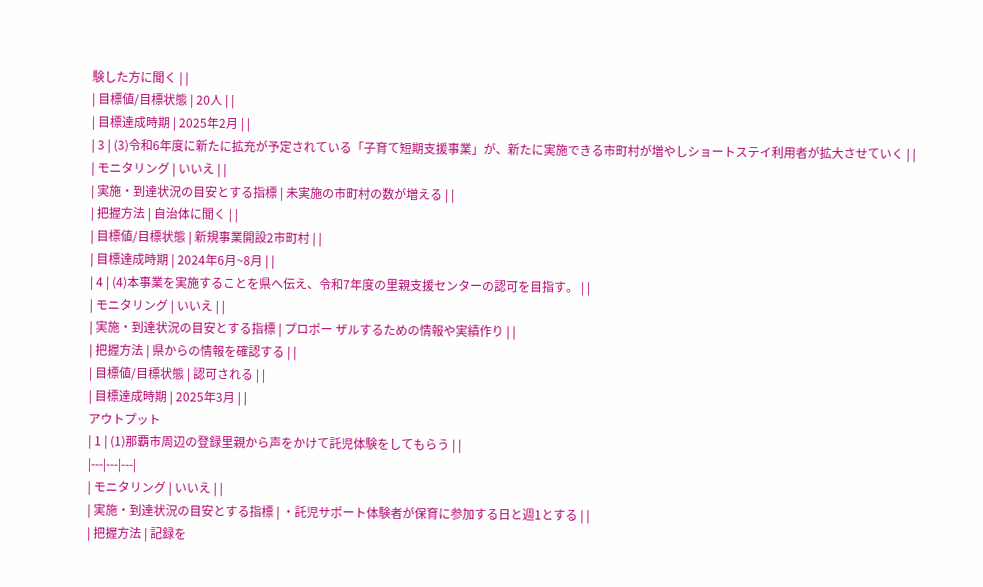験した方に聞く | |
| 目標値/目標状態 | 20人 | |
| 目標達成時期 | 2025年2月 | |
| 3 | (3)令和6年度に新たに拡充が予定されている「子育て短期支援事業」が、新たに実施できる市町村が増やしショートステイ利用者が拡大させていく | |
| モニタリング | いいえ | |
| 実施・到達状況の目安とする指標 | 未実施の市町村の数が増える | |
| 把握方法 | 自治体に聞く | |
| 目標値/目標状態 | 新規事業開設2市町村 | |
| 目標達成時期 | 2024年6月~8月 | |
| 4 | (4)本事業を実施することを県へ伝え、令和7年度の里親支援センターの認可を目指す。 | |
| モニタリング | いいえ | |
| 実施・到達状況の目安とする指標 | プロポー ザルするための情報や実績作り | |
| 把握方法 | 県からの情報を確認する | |
| 目標値/目標状態 | 認可される | |
| 目標達成時期 | 2025年3月 | |
アウトプット
| 1 | (1)那覇市周辺の登録里親から声をかけて託児体験をしてもらう | |
|---|---|---|
| モニタリング | いいえ | |
| 実施・到達状況の目安とする指標 | ・託児サポート体験者が保育に参加する日と週1とする | |
| 把握方法 | 記録を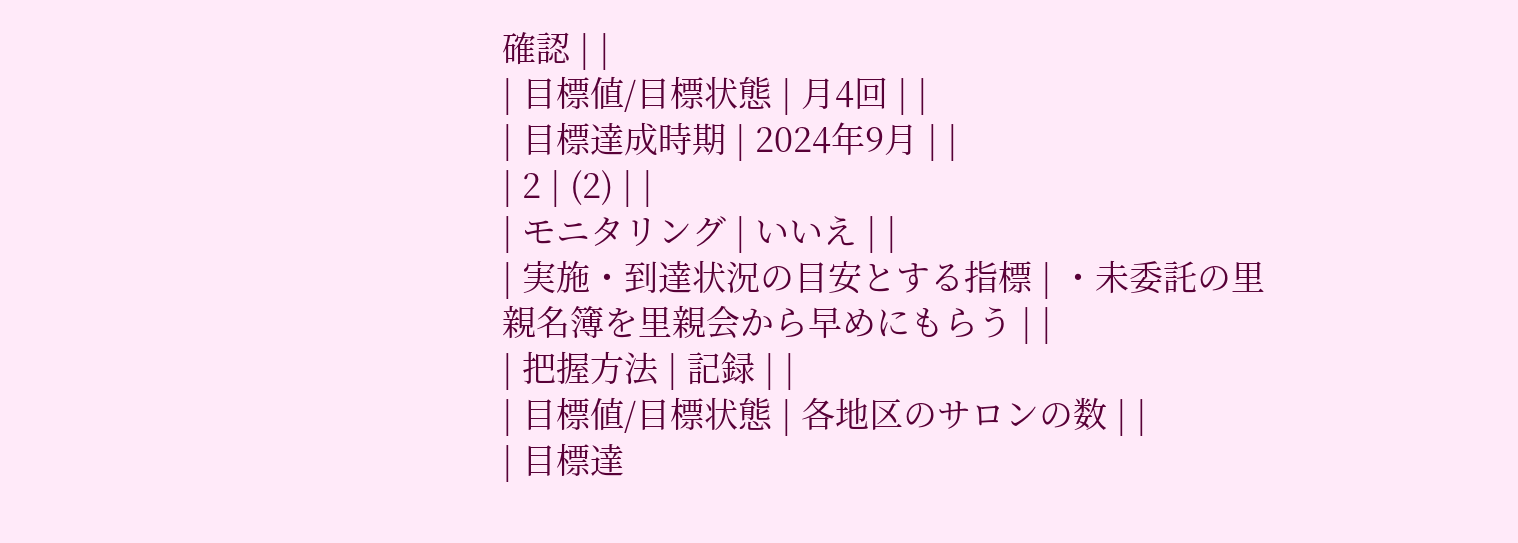確認 | |
| 目標値/目標状態 | 月4回 | |
| 目標達成時期 | 2024年9月 | |
| 2 | (2) | |
| モニタリング | いいえ | |
| 実施・到達状況の目安とする指標 | ・未委託の里親名簿を里親会から早めにもらう | |
| 把握方法 | 記録 | |
| 目標値/目標状態 | 各地区のサロンの数 | |
| 目標達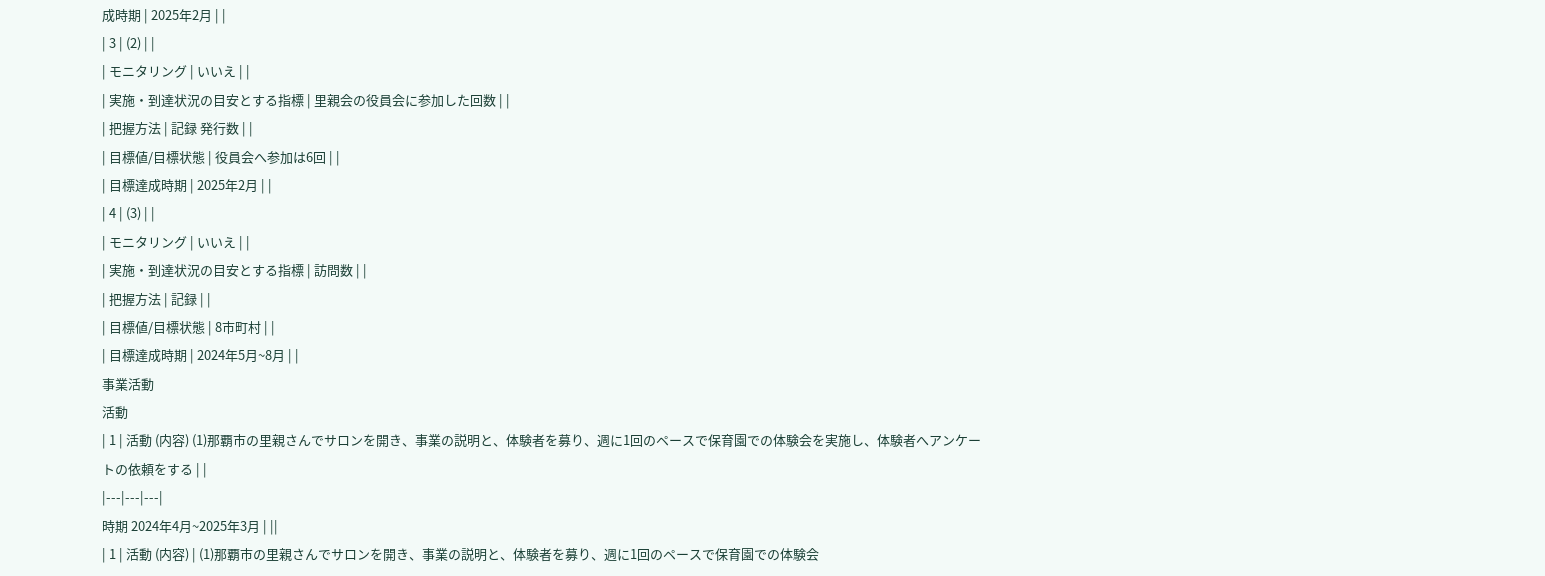成時期 | 2025年2月 | |
| 3 | (2) | |
| モニタリング | いいえ | |
| 実施・到達状況の目安とする指標 | 里親会の役員会に参加した回数 | |
| 把握方法 | 記録 発行数 | |
| 目標値/目標状態 | 役員会へ参加は6回 | |
| 目標達成時期 | 2025年2月 | |
| 4 | (3) | |
| モニタリング | いいえ | |
| 実施・到達状況の目安とする指標 | 訪問数 | |
| 把握方法 | 記録 | |
| 目標値/目標状態 | 8市町村 | |
| 目標達成時期 | 2024年5月~8月 | |
事業活動
活動
| 1 | 活動 (内容) (1)那覇市の里親さんでサロンを開き、事業の説明と、体験者を募り、週に1回のペースで保育園での体験会を実施し、体験者へアンケートの依頼をする | |
|---|---|---|
時期 2024年4月~2025年3月 | ||
| 1 | 活動 (内容) | (1)那覇市の里親さんでサロンを開き、事業の説明と、体験者を募り、週に1回のペースで保育園での体験会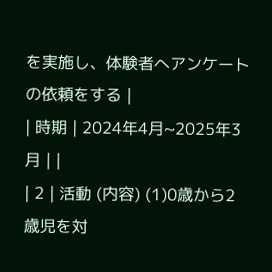を実施し、体験者へアンケートの依頼をする |
| 時期 | 2024年4月~2025年3月 | |
| 2 | 活動 (内容) (1)0歳から2歳児を対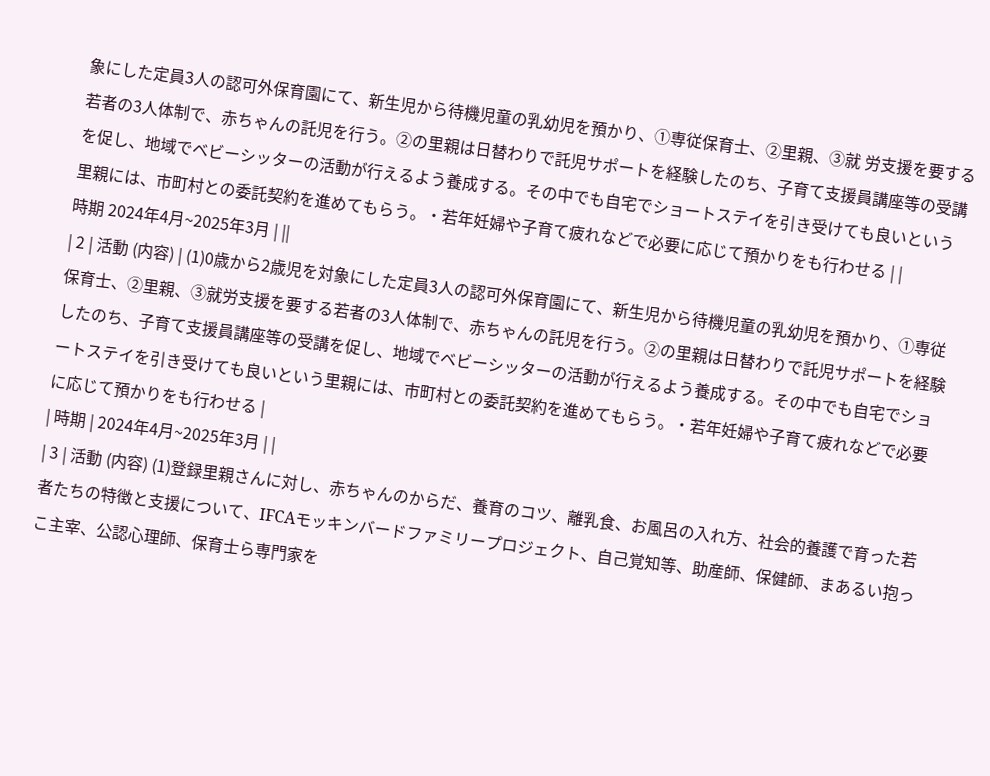象にした定員3人の認可外保育園にて、新生児から待機児童の乳幼児を預かり、①専従保育士、②里親、③就 労支援を要する若者の3人体制で、赤ちゃんの託児を行う。②の里親は日替わりで託児サポートを経験したのち、子育て支援員講座等の受講を促し、地域でベビーシッターの活動が行えるよう養成する。その中でも自宅でショートステイを引き受けても良いという里親には、市町村との委託契約を進めてもらう。・若年妊婦や子育て疲れなどで必要に応じて預かりをも行わせる | |
時期 2024年4月~2025年3月 | ||
| 2 | 活動 (内容) | (1)0歳から2歳児を対象にした定員3人の認可外保育園にて、新生児から待機児童の乳幼児を預かり、①専従保育士、②里親、③就労支援を要する若者の3人体制で、赤ちゃんの託児を行う。②の里親は日替わりで託児サポートを経験したのち、子育て支援員講座等の受講を促し、地域でベビーシッターの活動が行えるよう養成する。その中でも自宅でショートステイを引き受けても良いという里親には、市町村との委託契約を進めてもらう。・若年妊婦や子育て疲れなどで必要に応じて預かりをも行わせる |
| 時期 | 2024年4月~2025年3月 | |
| 3 | 活動 (内容) (1)登録里親さんに対し、赤ちゃんのからだ、養育のコツ、離乳食、お風呂の入れ方、社会的養護で育った若者たちの特徴と支援について、IFCAモッキンバードファミリープロジェクト、自己覚知等、助産師、保健師、まあるい抱っこ主宰、公認心理師、保育士ら専門家を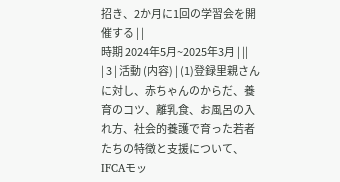招き、2か月に1回の学習会を開催する | |
時期 2024年5月~2025年3月 | ||
| 3 | 活動 (内容) | (1)登録里親さんに対し、赤ちゃんのからだ、養育のコツ、離乳食、お風呂の入れ方、社会的養護で育った若者たちの特徴と支援について、IFCAモッ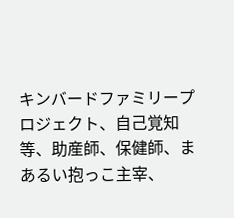キンバードファミリープロジェクト、自己覚知等、助産師、保健師、まあるい抱っこ主宰、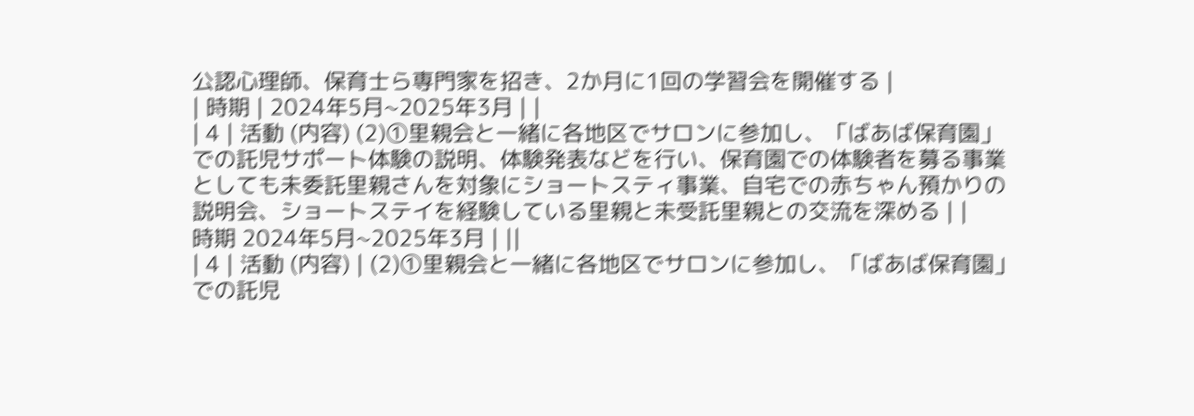公認心理師、保育士ら専門家を招き、2か月に1回の学習会を開催する |
| 時期 | 2024年5月~2025年3月 | |
| 4 | 活動 (内容) (2)①里親会と一緒に各地区でサロンに参加し、「ばあば保育園」での託児サポート体験の説明、体験発表などを行い、保育園での体験者を募る事業としても未委託里親さんを対象にショートスティ事業、自宅での赤ちゃん預かりの説明会、ショートステイを経験している里親と未受託里親との交流を深める | |
時期 2024年5月~2025年3月 | ||
| 4 | 活動 (内容) | (2)①里親会と一緒に各地区でサロンに参加し、「ばあば保育園」での託児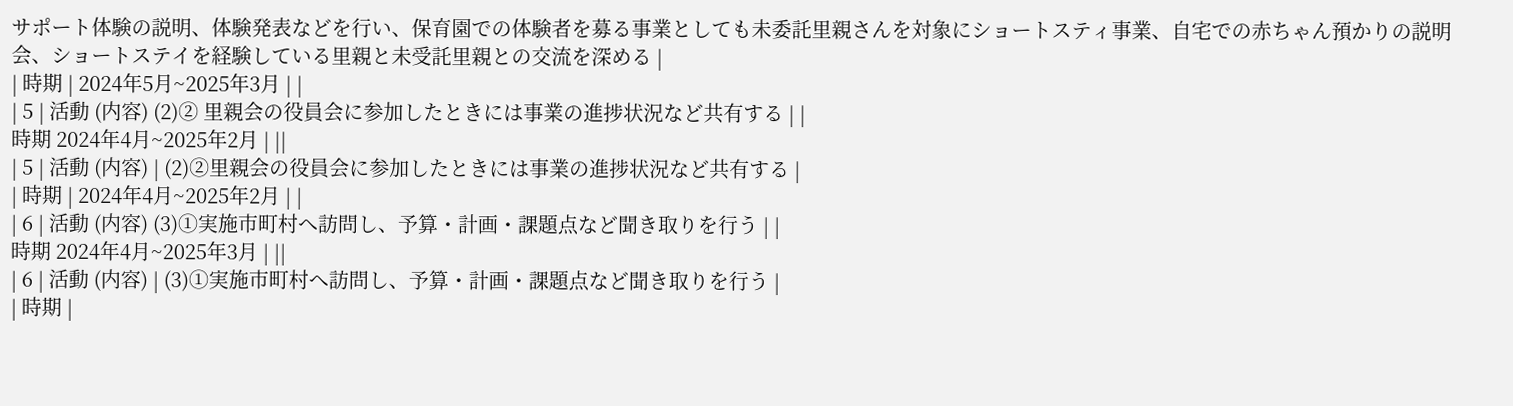サポート体験の説明、体験発表などを行い、保育園での体験者を募る事業としても未委託里親さんを対象にショートスティ事業、自宅での赤ちゃん預かりの説明会、ショートステイを経験している里親と未受託里親との交流を深める |
| 時期 | 2024年5月~2025年3月 | |
| 5 | 活動 (内容) (2)② 里親会の役員会に参加したときには事業の進捗状況など共有する | |
時期 2024年4月~2025年2月 | ||
| 5 | 活動 (内容) | (2)②里親会の役員会に参加したときには事業の進捗状況など共有する |
| 時期 | 2024年4月~2025年2月 | |
| 6 | 活動 (内容) (3)①実施市町村へ訪問し、予算・計画・課題点など聞き取りを行う | |
時期 2024年4月~2025年3月 | ||
| 6 | 活動 (内容) | (3)①実施市町村へ訪問し、予算・計画・課題点など聞き取りを行う |
| 時期 |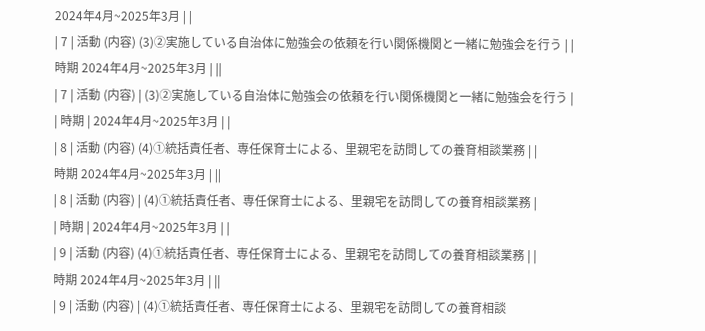2024年4月~2025年3月 | |
| 7 | 活動 (内容) (3)②実施している自治体に勉強会の依頼を行い関係機関と一緒に勉強会を行う | |
時期 2024年4月~2025年3月 | ||
| 7 | 活動 (内容) | (3)②実施している自治体に勉強会の依頼を行い関係機関と一緒に勉強会を行う |
| 時期 | 2024年4月~2025年3月 | |
| 8 | 活動 (内容) (4)①統括責任者、専任保育士による、里親宅を訪問しての養育相談業務 | |
時期 2024年4月~2025年3月 | ||
| 8 | 活動 (内容) | (4)①統括責任者、専任保育士による、里親宅を訪問しての養育相談業務 |
| 時期 | 2024年4月~2025年3月 | |
| 9 | 活動 (内容) (4)①統括責任者、専任保育士による、里親宅を訪問しての養育相談業務 | |
時期 2024年4月~2025年3月 | ||
| 9 | 活動 (内容) | (4)①統括責任者、専任保育士による、里親宅を訪問しての養育相談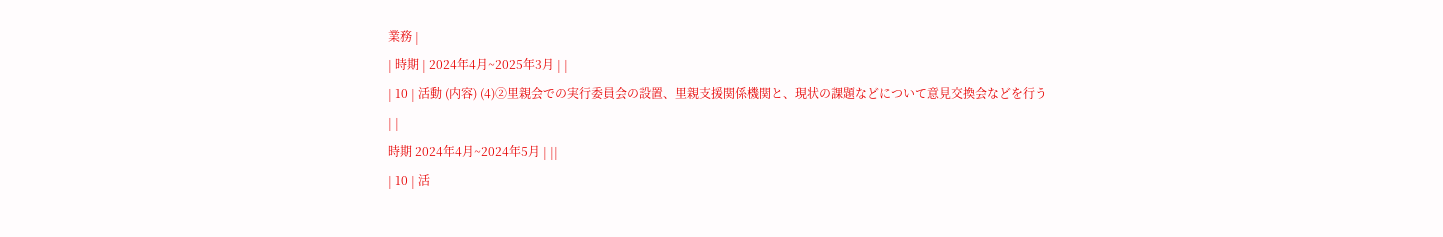業務 |
| 時期 | 2024年4月~2025年3月 | |
| 10 | 活動 (内容) (4)②里親会での実行委員会の設置、里親支援関係機関と、現状の課題などについて意見交換会などを行う | |
時期 2024年4月~2024年5月 | ||
| 10 | 活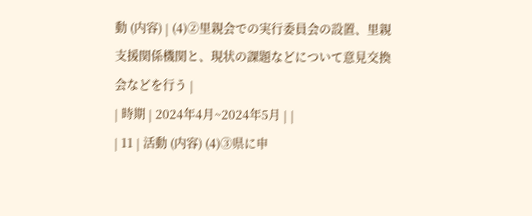動 (内容) | (4)②里親会での実行委員会の設置、里親支援関係機関と、現状の課題などについて意見交換会などを行う |
| 時期 | 2024年4月~2024年5月 | |
| 11 | 活動 (内容) (4)③県に申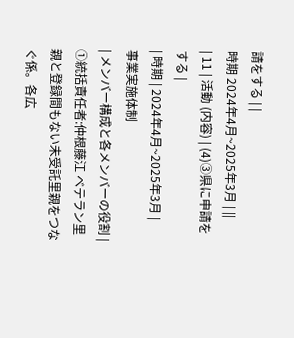請をする | |
時期 2024年4月~2025年3月 | ||
| 11 | 活動 (内容) | (4)③県に申請をする |
| 時期 | 2024年4月~2025年3月 |
事業実施体制
| メンバー構成と各メンバーの役割 | ①統括責任者:仲根藤江 ベテラン里親と登録間もない未受託里親をつなぐ係。各広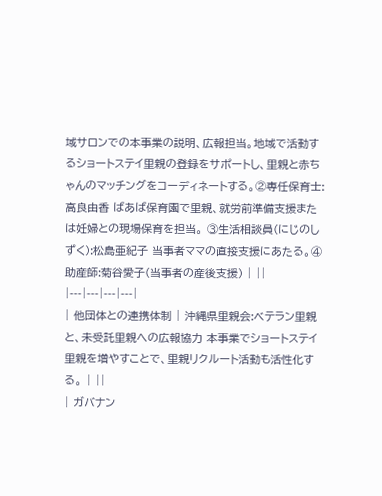域サロンでの本事業の説明、広報担当。地域で活動するショートステイ里親の登録をサポートし、里親と赤ちゃんのマッチングをコーディネートする。②専任保育士:高良由香 ばあば保育園で里親、就労前準備支援または妊婦との現場保育を担当。 ③生活相談員(にじのしずく):松島亜紀子 当事者ママの直接支援にあたる。④助産師:菊谷愛子(当事者の産後支援) | ||
|---|---|---|---|
| 他団体との連携体制 | 沖縄県里親会:ベテラン里親と、未受託里親への広報協力 本事業でショートステイ里親を増やすことで、里親リクルート活動も活性化する。 | ||
| ガバナン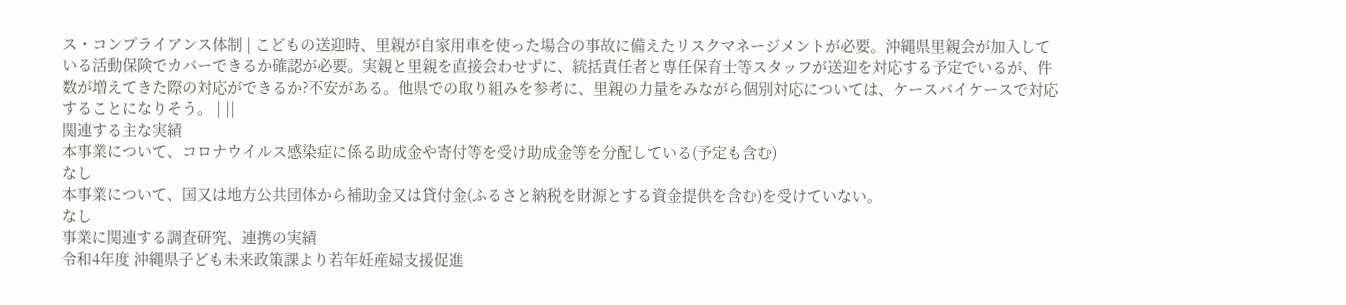ス・コンプライアンス体制 | こどもの送迎時、里親が自家用車を使った場合の事故に備えたリスクマネージメントが必要。沖縄県里親会が加入している活動保険でカバーできるか確認が必要。実親と里親を直接会わせずに、統括責任者と専任保育士等スタッフが送迎を対応する予定でいるが、件数が増えてきた際の対応ができるか?不安がある。他県での取り組みを参考に、里親の力量をみながら個別対応については、ケースバイケースで対応することになりそう。 | ||
関連する主な実績
本事業について、コロナウイルス感染症に係る助成金や寄付等を受け助成金等を分配している(予定も含む)
なし
本事業について、国又は地方公共団体から補助金又は貸付金(ふるさと納税を財源とする資金提供を含む)を受けていない。
なし
事業に関連する調査研究、連携の実績
令和4年度 沖縄県子ども未来政策課より若年妊産婦支援促進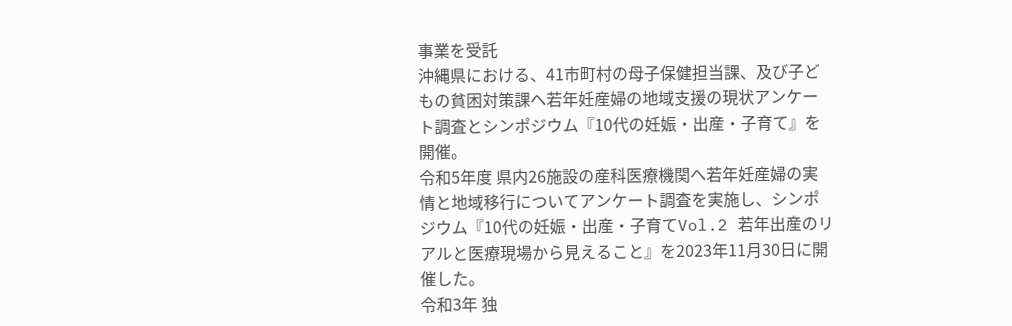事業を受託
沖縄県における、41市町村の母子保健担当課、及び子どもの貧困対策課へ若年妊産婦の地域支援の現状アンケート調査とシンポジウム『10代の妊娠・出産・子育て』を開催。
令和5年度 県内26施設の産科医療機関へ若年妊産婦の実情と地域移行についてアンケート調査を実施し、シンポジウム『10代の妊娠・出産・子育てVol.2 若年出産のリアルと医療現場から見えること』を2023年11月30日に開催した。
令和3年 独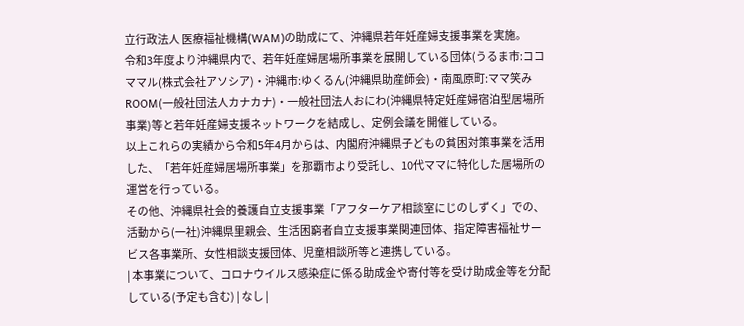立行政法人 医療福祉機構(WAM)の助成にて、沖縄県若年妊産婦支援事業を実施。
令和3年度より沖縄県内で、若年妊産婦居場所事業を展開している団体(うるま市:ココママル(株式会社アソシア)・沖縄市:ゆくるん(沖縄県助産師会)・南風原町:ママ笑みROOM(一般社団法人カナカナ)・一般社団法人おにわ(沖縄県特定妊産婦宿泊型居場所事業)等と若年妊産婦支援ネットワークを結成し、定例会議を開催している。
以上これらの実績から令和5年4月からは、内閣府沖縄県子どもの貧困対策事業を活用した、「若年妊産婦居場所事業」を那覇市より受託し、10代ママに特化した居場所の運営を行っている。
その他、沖縄県社会的養護自立支援事業「アフターケア相談室にじのしずく」での、活動から(一社)沖縄県里親会、生活困窮者自立支援事業関連団体、指定障害福祉サービス各事業所、女性相談支援団体、児童相談所等と連携している。
| 本事業について、コロナウイルス感染症に係る助成金や寄付等を受け助成金等を分配している(予定も含む) | なし |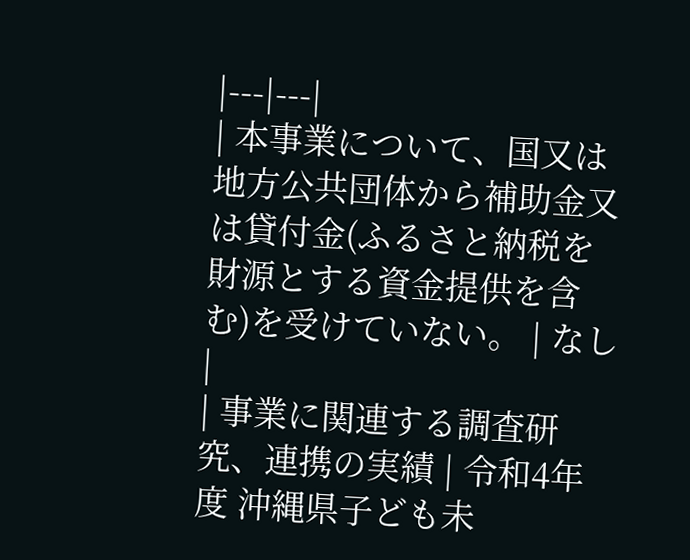|---|---|
| 本事業について、国又は地方公共団体から補助金又は貸付金(ふるさと納税を財源とする資金提供を含む)を受けていない。 | なし |
| 事業に関連する調査研究、連携の実績 | 令和4年度 沖縄県子ども未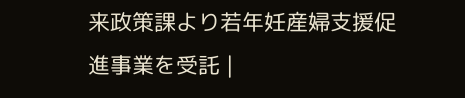来政策課より若年妊産婦支援促進事業を受託 |